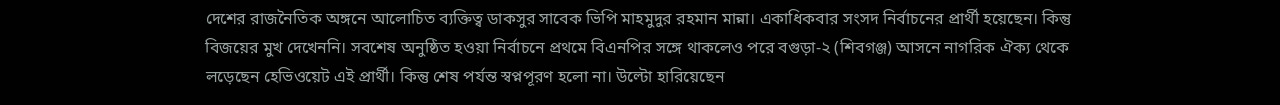দেশের রাজনৈতিক অঙ্গনে আলোচিত ব্যক্তিত্ব ডাকসুর সাবেক ভিপি মাহমুদুর রহমান মান্না। একাধিকবার সংসদ নির্বাচনের প্রার্থী হয়েছেন। কিন্তু বিজয়ের মুখ দেখেননি। সবশেষ অনুষ্ঠিত হওয়া নির্বাচনে প্রথমে বিএনপির সঙ্গে থাকলেও পরে বগুড়া-২ (শিবগঞ্জ) আসনে নাগরিক ঐক্য থেকে লড়েছেন হেভিওয়েট এই প্রার্থী। কিন্তু শেষ পর্যন্ত স্বপ্নপূরণ হলো না। উল্টো হারিয়েছেন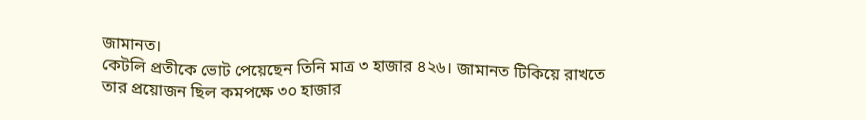জামানত।
কেটলি প্রতীকে ভোট পেয়েছেন তিনি মাত্র ৩ হাজার ৪২৬। জামানত টিকিয়ে রাখতে তার প্রয়োজন ছিল কমপক্ষে ৩০ হাজার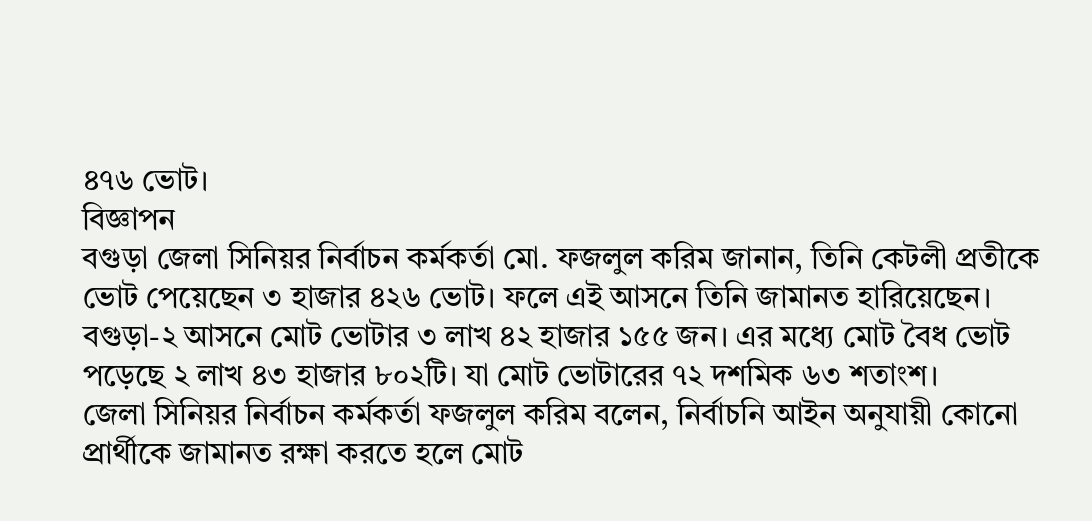৪৭৬ ভোট।
বিজ্ঞাপন
বগুড়া জেলা সিনিয়র নির্বাচন কর্মকর্তা মো. ফজলুল করিম জানান, তিনি কেটলী প্রতীকে ভোট পেয়েছেন ৩ হাজার ৪২৬ ভোট। ফলে এই আসনে তিনি জামানত হারিয়েছেন।
বগুড়া-২ আসনে মোট ভোটার ৩ লাখ ৪২ হাজার ১৫৫ জন। এর মধ্যে মোট বৈধ ভোট পড়েছে ২ লাখ ৪৩ হাজার ৮০২টি। যা মোট ভোটারের ৭২ দশমিক ৬৩ শতাংশ।
জেলা সিনিয়র নির্বাচন কর্মকর্তা ফজলুল করিম বলেন, নির্বাচনি আইন অনুযায়ী কোনো প্রার্থীকে জামানত রক্ষা করতে হলে মোট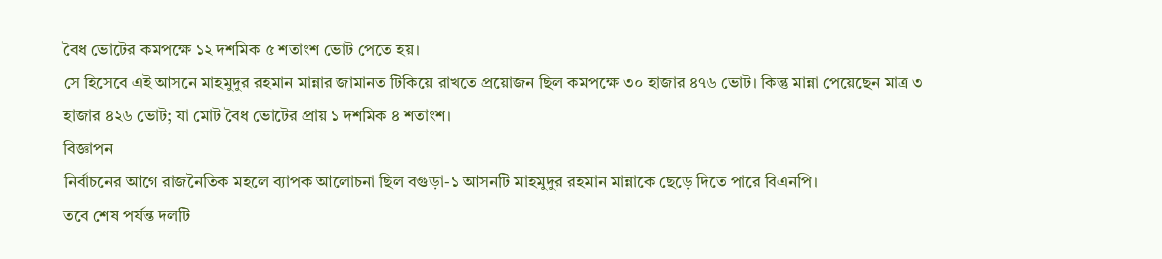বৈধ ভোটের কমপক্ষে ১২ দশমিক ৫ শতাংশ ভোট পেতে হয়।
সে হিসেবে এই আসনে মাহমুদুর রহমান মান্নার জামানত টিকিয়ে রাখতে প্রয়োজন ছিল কমপক্ষে ৩০ হাজার ৪৭৬ ভোট। কিন্তু মান্না পেয়েছেন মাত্র ৩ হাজার ৪২৬ ভোট; যা মোট বৈধ ভোটের প্রায় ১ দশমিক ৪ শতাংশ।
বিজ্ঞাপন
নির্বাচনের আগে রাজনৈতিক মহলে ব্যাপক আলোচনা ছিল বগুড়া-১ আসনটি মাহমুদুর রহমান মান্নাকে ছেড়ে দিতে পারে বিএনপি।
তবে শেষ পর্যন্ত দলটি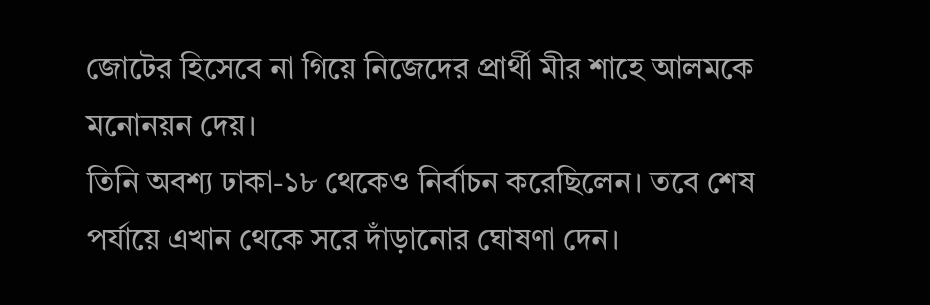জোটের হিসেবে না গিয়ে নিজেদের প্রার্থী মীর শাহে আলমকে মনোনয়ন দেয়।
তিনি অবশ্য ঢাকা-১৮ থেকেও নির্বাচন করেছিলেন। তবে শেষ পর্যায়ে এখান থেকে সরে দাঁড়ানোর ঘোষণা দেন।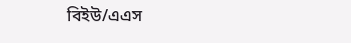বিইউ/এএস